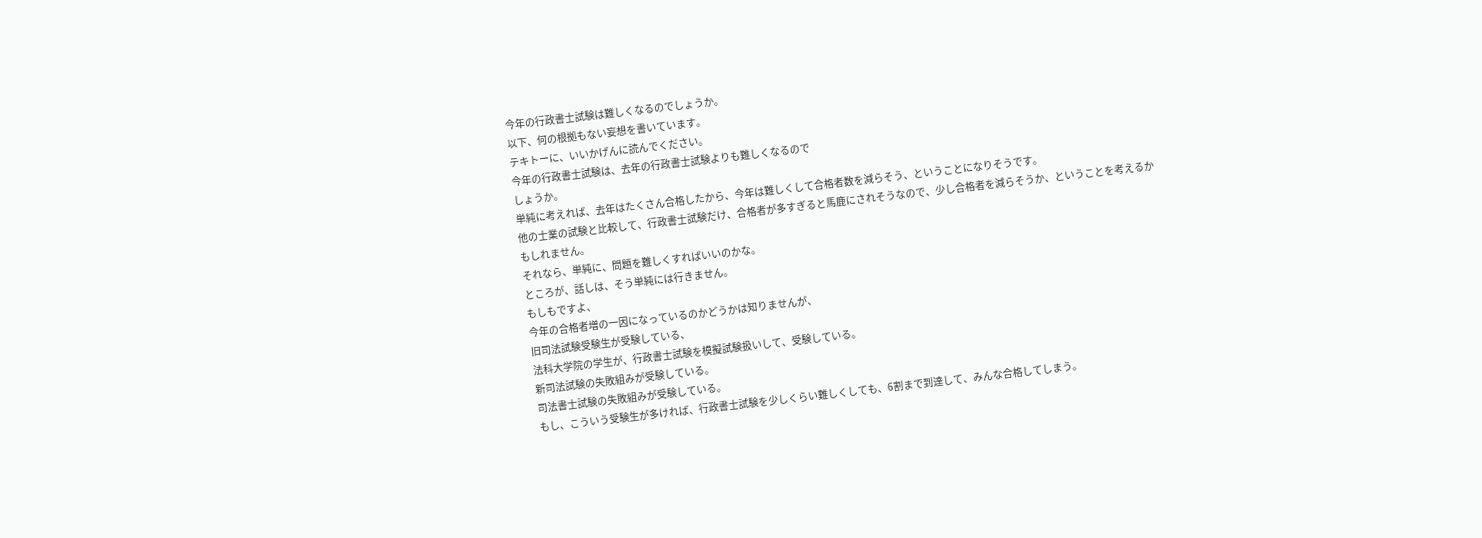今年の行政書士試験は難しくなるのでしょうか。
以下、何の根拠もない妄想を書いています。
テキトーに、いいかげんに読んでください。
今年の行政書士試験は、去年の行政書士試験よりも難しくなるので
しょうか。
単純に考えれば、去年はたくさん合格したから、今年は難しくして合格者数を減らそう、ということになりそうです。
他の士業の試験と比較して、行政書士試験だけ、合格者が多すぎると馬鹿にされそうなので、少し合格者を減らそうか、ということを考えるかもしれません。
それなら、単純に、問題を難しくすればいいのかな。
ところが、話しは、そう単純には行きません。
もしもですよ、
今年の合格者増の一因になっているのかどうかは知りませんが、
旧司法試験受験生が受験している、
法科大学院の学生が、行政書士試験を模擬試験扱いして、受験している。
新司法試験の失敗組みが受験している。
司法書士試験の失敗組みが受験している。
もし、こういう受験生が多ければ、行政書士試験を少しくらい難しくしても、6割まで到達して、みんな合格してしまう。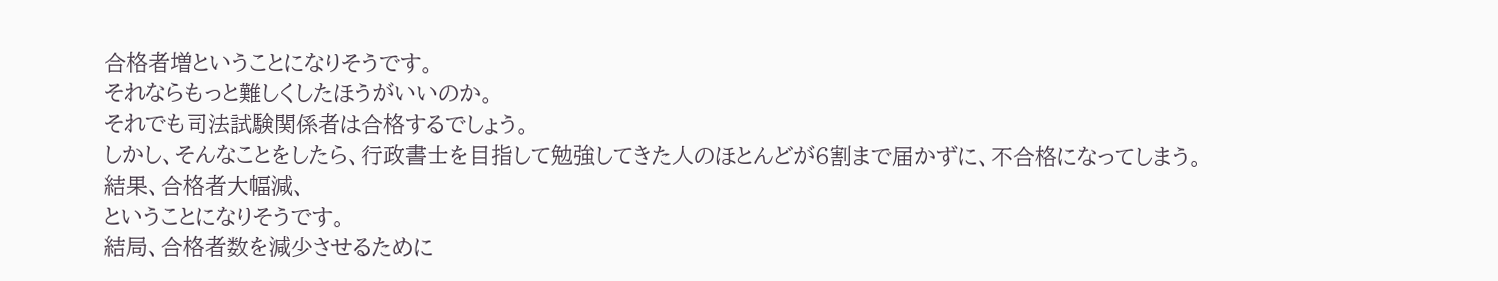合格者増ということになりそうです。
それならもっと難しくしたほうがいいのか。
それでも司法試験関係者は合格するでしょう。
しかし、そんなことをしたら、行政書士を目指して勉強してきた人のほとんどが6割まで届かずに、不合格になってしまう。
結果、合格者大幅減、
ということになりそうです。
結局、合格者数を減少させるために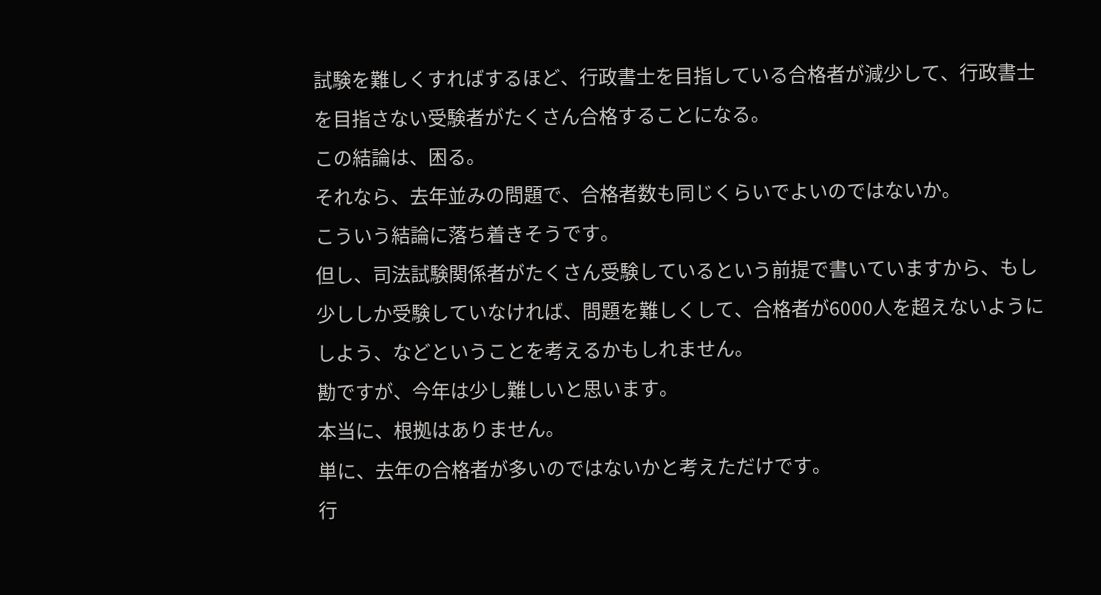試験を難しくすればするほど、行政書士を目指している合格者が減少して、行政書士を目指さない受験者がたくさん合格することになる。
この結論は、困る。
それなら、去年並みの問題で、合格者数も同じくらいでよいのではないか。
こういう結論に落ち着きそうです。
但し、司法試験関係者がたくさん受験しているという前提で書いていますから、もし少ししか受験していなければ、問題を難しくして、合格者が6000人を超えないようにしよう、などということを考えるかもしれません。
勘ですが、今年は少し難しいと思います。
本当に、根拠はありません。
単に、去年の合格者が多いのではないかと考えただけです。
行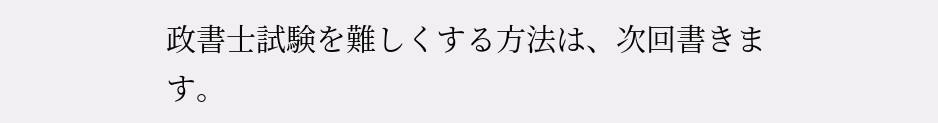政書士試験を難しくする方法は、次回書きます。